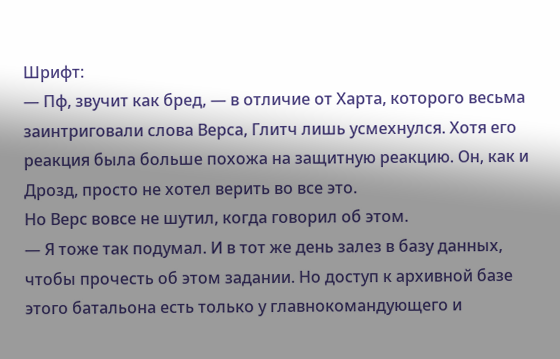Шрифт:
— Пф, звучит как бред, — в отличие от Харта, которого весьма заинтриговали слова Верса, Глитч лишь усмехнулся. Хотя его реакция была больше похожа на защитную реакцию. Он, как и Дрозд, просто не хотел верить во все это.
Но Верс вовсе не шутил, когда говорил об этом.
— Я тоже так подумал. И в тот же день залез в базу данных, чтобы прочесть об этом задании. Но доступ к архивной базе этого батальона есть только у главнокомандующего и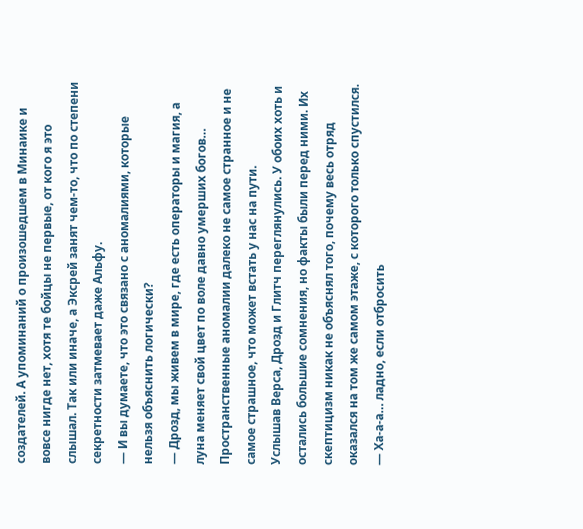создателей. А упоминаний о произошедшем в Минаике и вовсе нигде нет, хотя те бойцы не первые, от кого я это слышал. Так или иначе, а Эксрей занят чем-то, что по степени секретности затмевает даже Альфу.
— И вы думаете, что это связано с аномалиями, которые нельзя объяснить логически?
— Дрозд, мы живем в мире, где есть операторы и магия, а луна меняет свой цвет по воле давно умерших богов… Пространственные аномалии далеко не самое странное и не самое страшное, что может встать у нас на пути.
Услышав Верса, Дрозд и Глитч переглянулись. У обоих хоть и остались большие сомнения, но факты были перед ними. Их скептицизм никак не объяснял того, почему весь отряд оказался на том же самом этаже, с которого только спустился.
— Ха-а-а… ладно, если отбросить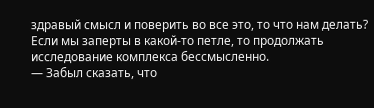здравый смысл и поверить во все это, то что нам делать? Если мы заперты в какой-то петле, то продолжать исследование комплекса бессмысленно.
— Забыл сказать, что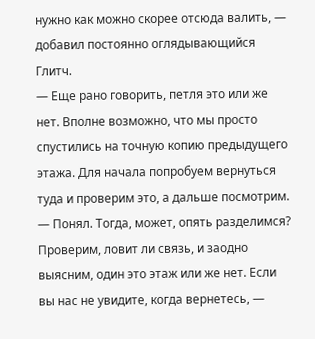нужно как можно скорее отсюда валить, — добавил постоянно оглядывающийся Глитч.
— Еще рано говорить, петля это или же нет. Вполне возможно, что мы просто спустились на точную копию предыдущего этажа. Для начала попробуем вернуться туда и проверим это, а дальше посмотрим.
— Понял. Тогда, может, опять разделимся? Проверим, ловит ли связь, и заодно выясним, один это этаж или же нет. Если вы нас не увидите, когда вернетесь, —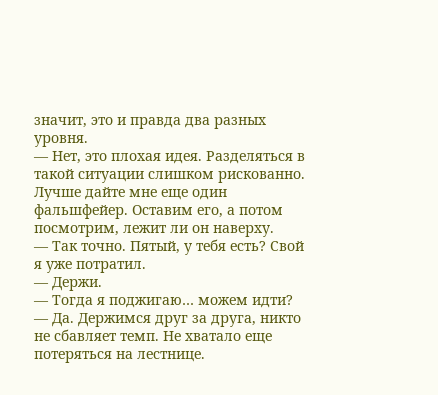значит, это и правда два разных уровня.
— Нет, это плохая идея. Разделяться в такой ситуации слишком рискованно. Лучше дайте мне еще один фальшфейер. Оставим его, а потом посмотрим, лежит ли он наверху.
— Так точно. Пятый, у тебя есть? Свой я уже потратил.
— Держи.
— Тогда я поджигаю… можем идти?
— Да. Держимся друг за друга, никто не сбавляет темп. Не хватало еще потеряться на лестнице.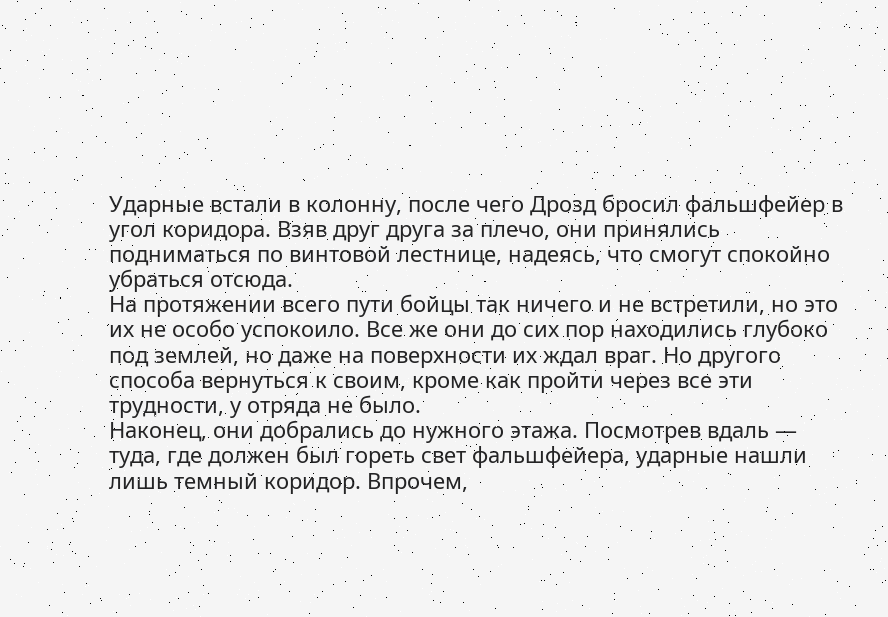Ударные встали в колонну, после чего Дрозд бросил фальшфейер в угол коридора. Взяв друг друга за плечо, они принялись подниматься по винтовой лестнице, надеясь, что смогут спокойно убраться отсюда.
На протяжении всего пути бойцы так ничего и не встретили, но это их не особо успокоило. Все же они до сих пор находились глубоко под землей, но даже на поверхности их ждал враг. Но другого способа вернуться к своим, кроме как пройти через все эти трудности, у отряда не было.
Наконец, они добрались до нужного этажа. Посмотрев вдаль — туда, где должен был гореть свет фальшфейера, ударные нашли лишь темный коридор. Впрочем,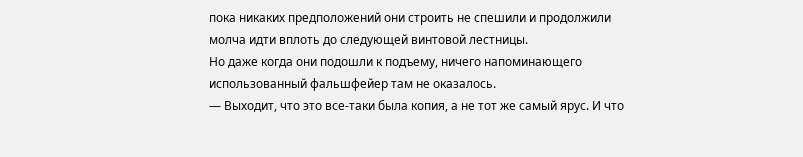пока никаких предположений они строить не спешили и продолжили молча идти вплоть до следующей винтовой лестницы.
Но даже когда они подошли к подъему, ничего напоминающего использованный фальшфейер там не оказалось.
— Выходит, что это все-таки была копия, а не тот же самый ярус. И что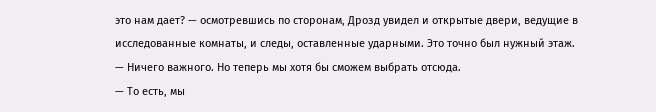это нам дает? — осмотревшись по сторонам, Дрозд увидел и открытые двери, ведущие в исследованные комнаты, и следы, оставленные ударными. Это точно был нужный этаж.
— Ничего важного. Но теперь мы хотя бы сможем выбрать отсюда.
— То есть, мы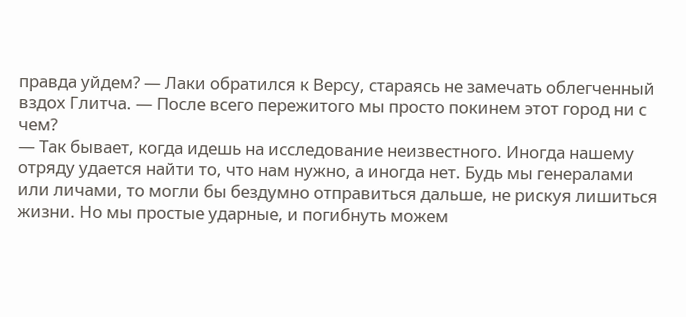правда уйдем? — Лаки обратился к Версу, стараясь не замечать облегченный вздох Глитча. — После всего пережитого мы просто покинем этот город ни с чем?
— Так бывает, когда идешь на исследование неизвестного. Иногда нашему отряду удается найти то, что нам нужно, а иногда нет. Будь мы генералами или личами, то могли бы бездумно отправиться дальше, не рискуя лишиться жизни. Но мы простые ударные, и погибнуть можем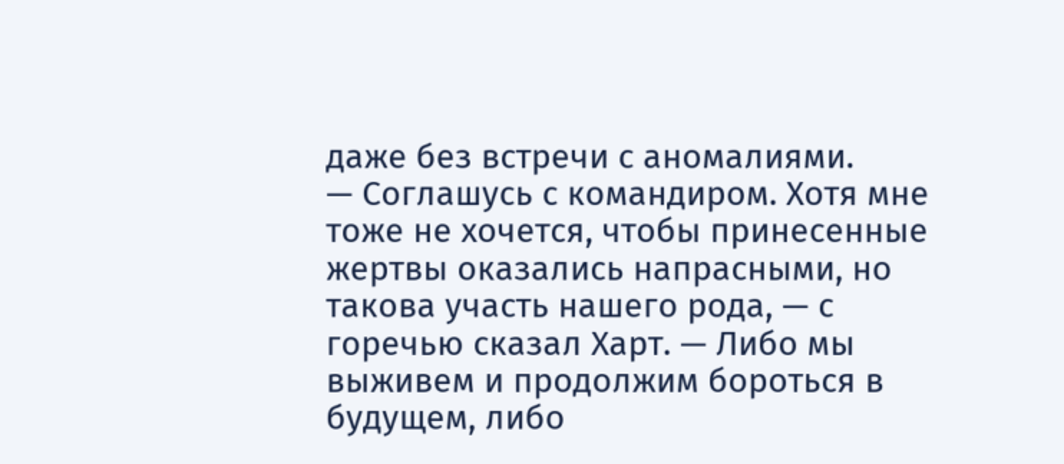даже без встречи с аномалиями.
— Соглашусь с командиром. Хотя мне тоже не хочется, чтобы принесенные жертвы оказались напрасными, но такова участь нашего рода, — с горечью сказал Харт. — Либо мы выживем и продолжим бороться в будущем, либо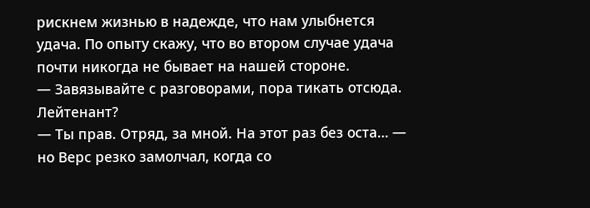рискнем жизнью в надежде, что нам улыбнется удача. По опыту скажу, что во втором случае удача почти никогда не бывает на нашей стороне.
— Завязывайте с разговорами, пора тикать отсюда. Лейтенант?
— Ты прав. Отряд, за мной. На этот раз без оста… — но Верс резко замолчал, когда со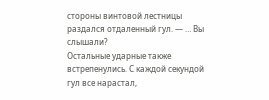стороны винтовой лестницы раздался отдаленный гул. — … Вы слышали?
Остальные ударные также встрепенулись. С каждой секундой гул все нарастал,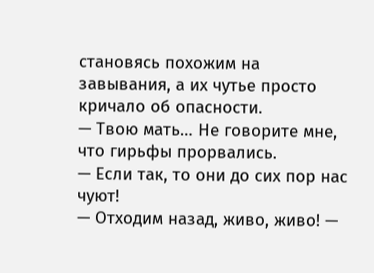становясь похожим на завывания, а их чутье просто кричало об опасности.
— Твою мать… Не говорите мне, что гирьфы прорвались.
— Если так, то они до сих пор нас чуют!
— Отходим назад, живо, живо! —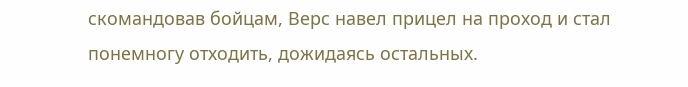скомандовав бойцам, Верс навел прицел на проход и стал понемногу отходить, дожидаясь остальных.